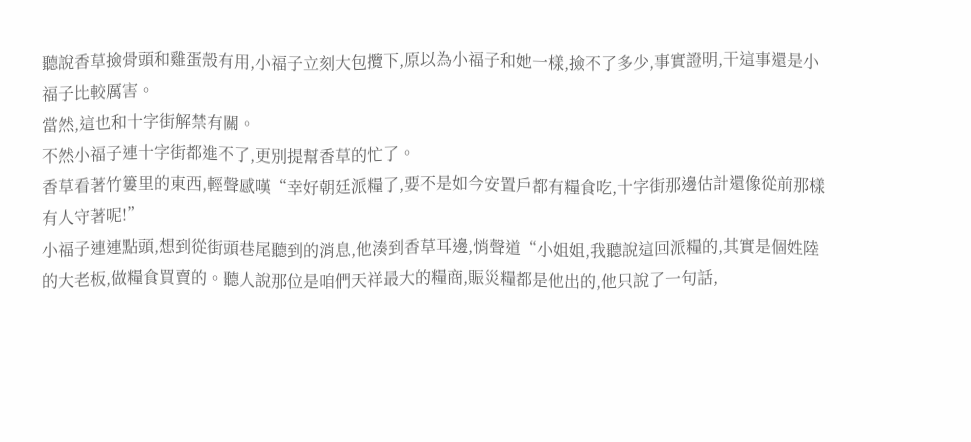聽說香草撿骨頭和雞蛋殼有用,小福子立刻大包攬下,原以為小福子和她一樣,撿不了多少,事實證明,干這事還是小福子比較厲害。
當然,這也和十字街解禁有關。
不然小福子連十字街都進不了,更別提幫香草的忙了。
香草看著竹簍里的東西,輕聲感嘆“幸好朝廷派糧了,要不是如今安置戶都有糧食吃,十字街那邊估計還像從前那樣有人守著呢!”
小福子連連點頭,想到從街頭巷尾聽到的消息,他湊到香草耳邊,悄聲道“小姐姐,我聽說這回派糧的,其實是個姓陸的大老板,做糧食買賣的。聽人說那位是咱們天祥最大的糧商,賑災糧都是他出的,他只說了一句話,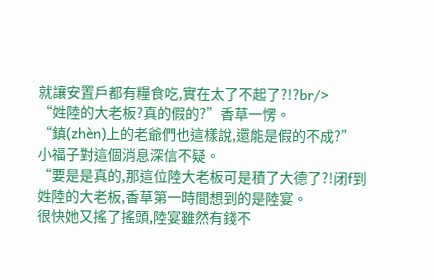就讓安置戶都有糧食吃,實在太了不起了?!?br/>
“姓陸的大老板?真的假的?”香草一愣。
“鎮(zhèn)上的老爺們也這樣說,還能是假的不成?”
小福子對這個消息深信不疑。
“要是是真的,那這位陸大老板可是積了大德了?!闭f到姓陸的大老板,香草第一時間想到的是陸宴。
很快她又搖了搖頭,陸宴雖然有錢不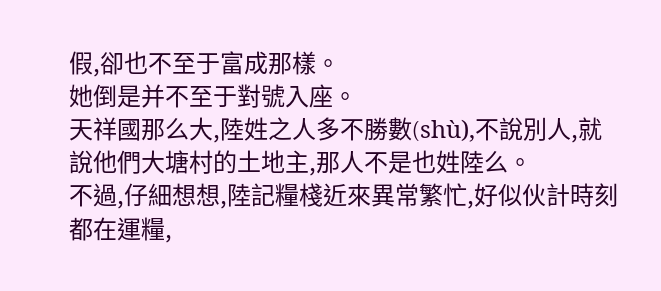假,卻也不至于富成那樣。
她倒是并不至于對號入座。
天祥國那么大,陸姓之人多不勝數(shù),不說別人,就說他們大塘村的土地主,那人不是也姓陸么。
不過,仔細想想,陸記糧棧近來異常繁忙,好似伙計時刻都在運糧,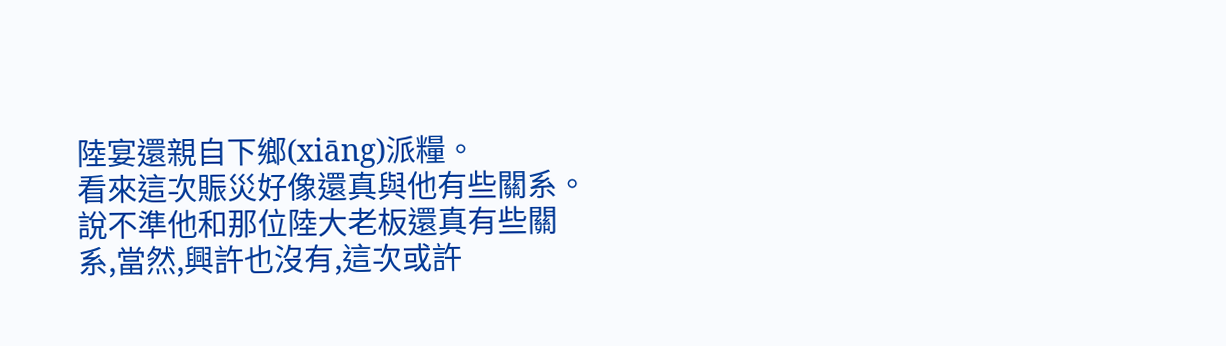陸宴還親自下鄉(xiāng)派糧。
看來這次賑災好像還真與他有些關系。
說不準他和那位陸大老板還真有些關系,當然,興許也沒有,這次或許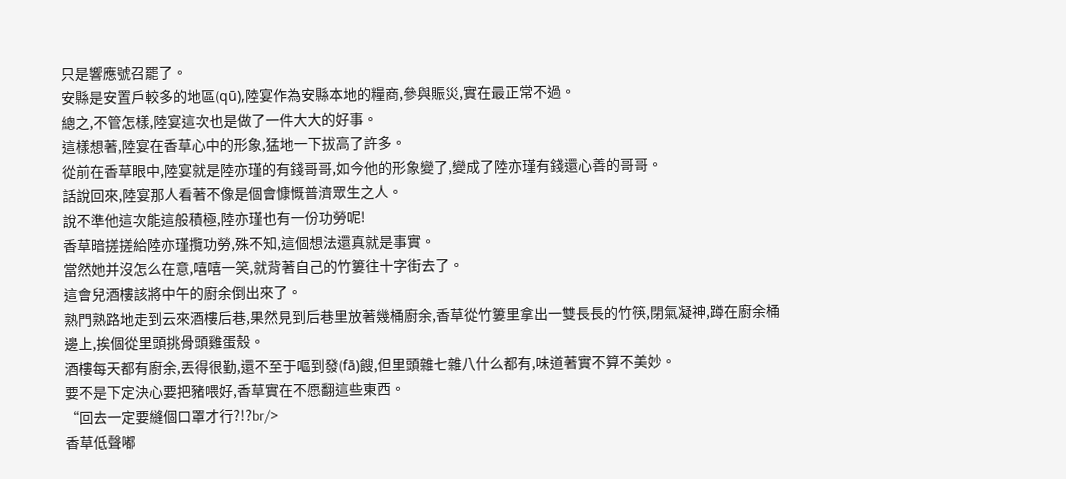只是響應號召罷了。
安縣是安置戶較多的地區(qū),陸宴作為安縣本地的糧商,參與賑災,實在最正常不過。
總之,不管怎樣,陸宴這次也是做了一件大大的好事。
這樣想著,陸宴在香草心中的形象,猛地一下拔高了許多。
從前在香草眼中,陸宴就是陸亦瑾的有錢哥哥,如今他的形象變了,變成了陸亦瑾有錢還心善的哥哥。
話說回來,陸宴那人看著不像是個會慷慨普濟眾生之人。
說不準他這次能這般積極,陸亦瑾也有一份功勞呢!
香草暗搓搓給陸亦瑾攬功勞,殊不知,這個想法還真就是事實。
當然她并沒怎么在意,嘻嘻一笑,就背著自己的竹簍往十字街去了。
這會兒酒樓該將中午的廚余倒出來了。
熟門熟路地走到云來酒樓后巷,果然見到后巷里放著幾桶廚余,香草從竹簍里拿出一雙長長的竹筷,閉氣凝神,蹲在廚余桶邊上,挨個從里頭挑骨頭雞蛋殼。
酒樓每天都有廚余,丟得很勤,還不至于嘔到發(fā)餿,但里頭雜七雜八什么都有,味道著實不算不美妙。
要不是下定決心要把豬喂好,香草實在不愿翻這些東西。
“回去一定要縫個口罩才行?!?br/>
香草低聲嘟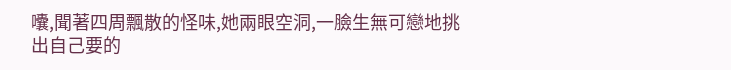囔,聞著四周飄散的怪味,她兩眼空洞,一臉生無可戀地挑出自己要的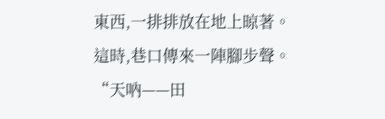東西,一排排放在地上晾著。
這時,巷口傳來一陣腳步聲。
“天吶——田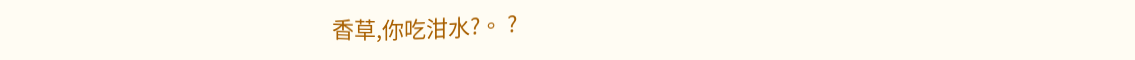香草,你吃泔水?。 ?